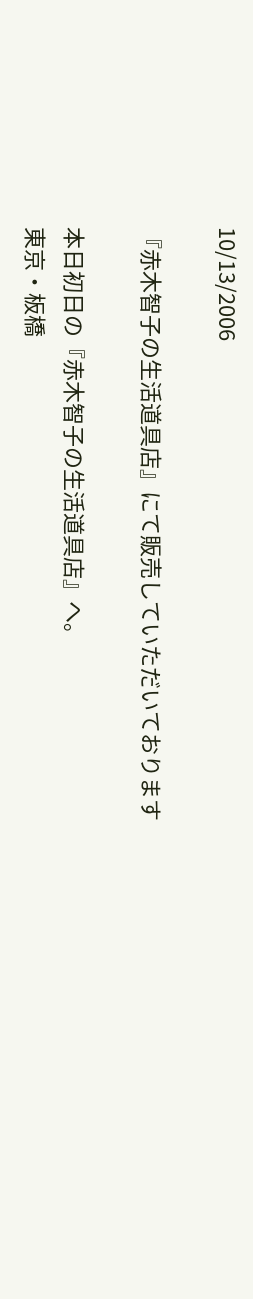10/13/2006

『赤木智子の生活道具店』にて販売していただいております

本日初日の『赤木智子の生活道具店』へ。
東京・板橋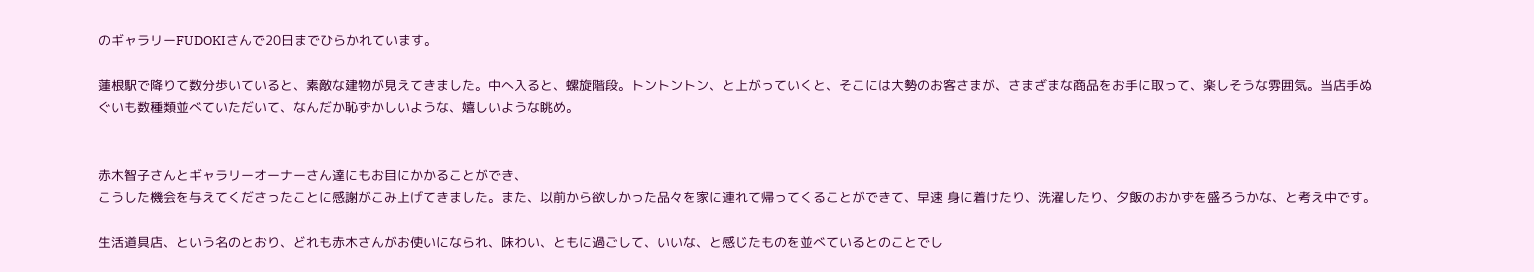のギャラリーFUDOKIさんで20日までひらかれています。

蓮根駅で降りて数分歩いていると、素敵な建物が見えてきました。中へ入ると、螺旋階段。トントントン、と上がっていくと、そこには大勢のお客さまが、さまざまな商品をお手に取って、楽しそうな雰囲気。当店手ぬぐいも数種類並べていただいて、なんだか恥ずかしいような、嬉しいような眺め。


赤木智子さんとギャラリーオーナーさん達にもお目にかかることができ、
こうした機会を与えてくださったことに感謝がこみ上げてきました。また、以前から欲しかった品々を家に連れて帰ってくることができて、早速 身に着けたり、洗濯したり、夕飯のおかずを盛ろうかな、と考え中です。

生活道具店、という名のとおり、どれも赤木さんがお使いになられ、味わい、ともに過ごして、いいな、と感じたものを並べているとのことでし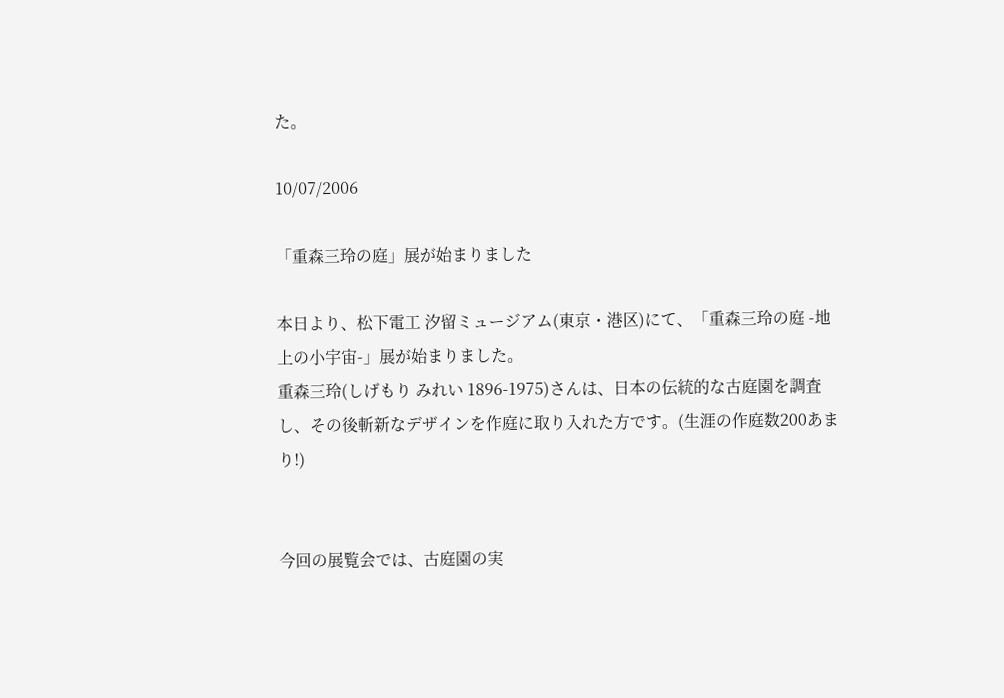た。

10/07/2006

「重森三玲の庭」展が始まりました

本日より、松下電工 汐留ミュージアム(東京・港区)にて、「重森三玲の庭 -地上の小宇宙-」展が始まりました。
重森三玲(しげもり みれい 1896-1975)さんは、日本の伝統的な古庭園を調査し、その後斬新なデザインを作庭に取り入れた方です。(生涯の作庭数200あまり!)


今回の展覧会では、古庭園の実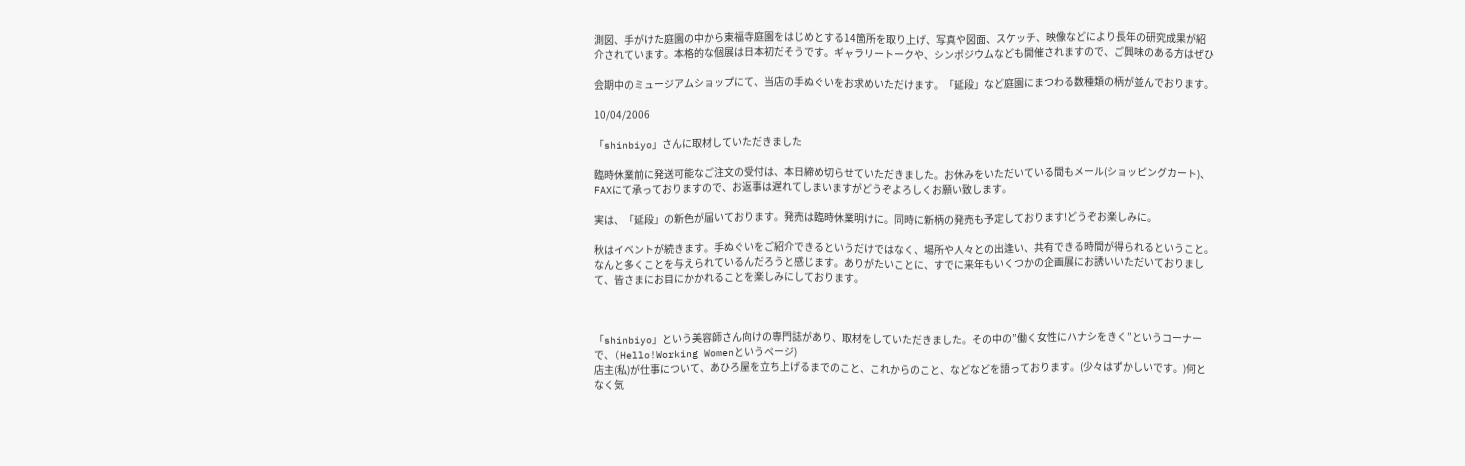測図、手がけた庭園の中から東福寺庭園をはじめとする14箇所を取り上げ、写真や図面、スケッチ、映像などにより長年の研究成果が紹介されています。本格的な個展は日本初だそうです。ギャラリートークや、シンポジウムなども開催されますので、ご興味のある方はぜひ

会期中のミュージアムショップにて、当店の手ぬぐいをお求めいただけます。「延段」など庭園にまつわる数種類の柄が並んでおります。

10/04/2006

「shinbiyo」さんに取材していただきました

臨時休業前に発送可能なご注文の受付は、本日締め切らせていただきました。お休みをいただいている間もメール(ショッピングカート)、FAXにて承っておりますので、お返事は遅れてしまいますがどうぞよろしくお願い致します。

実は、「延段」の新色が届いております。発売は臨時休業明けに。同時に新柄の発売も予定しております!どうぞお楽しみに。

秋はイベントが続きます。手ぬぐいをご紹介できるというだけではなく、場所や人々との出逢い、共有できる時間が得られるということ。
なんと多くことを与えられているんだろうと感じます。ありがたいことに、すでに来年もいくつかの企画展にお誘いいただいておりまして、皆さまにお目にかかれることを楽しみにしております。



「shinbiyo」という美容師さん向けの専門誌があり、取材をしていただきました。その中の”働く女性にハナシをきく”というコーナーで、(Hello!Working Womenというページ)
店主(私)が仕事について、あひろ屋を立ち上げるまでのこと、これからのこと、などなどを語っております。(少々はずかしいです。)何となく気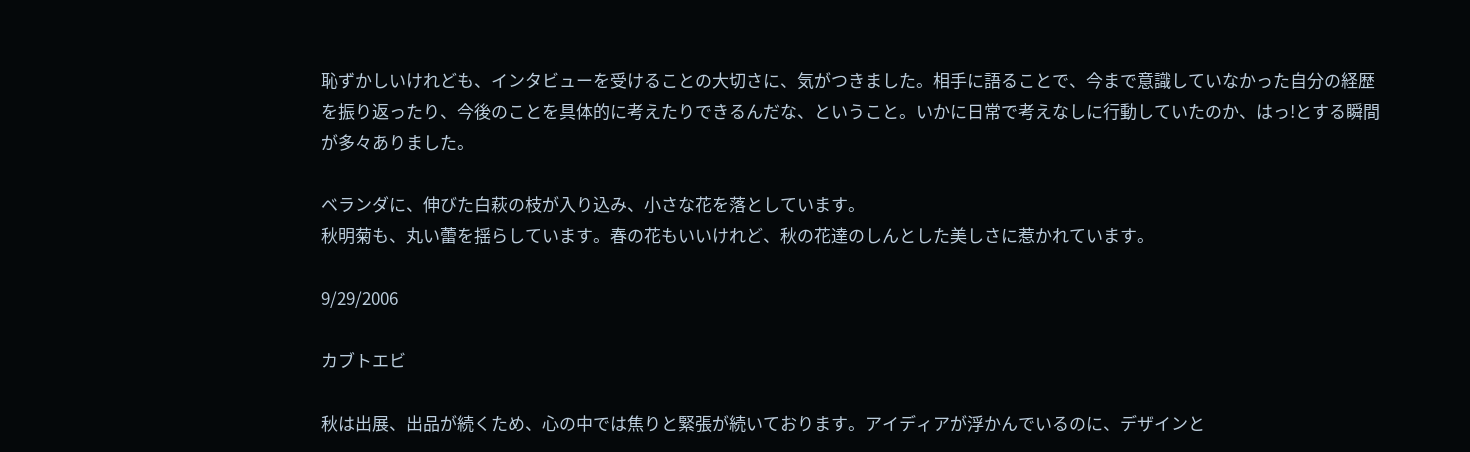恥ずかしいけれども、インタビューを受けることの大切さに、気がつきました。相手に語ることで、今まで意識していなかった自分の経歴を振り返ったり、今後のことを具体的に考えたりできるんだな、ということ。いかに日常で考えなしに行動していたのか、はっ!とする瞬間が多々ありました。

ベランダに、伸びた白萩の枝が入り込み、小さな花を落としています。
秋明菊も、丸い蕾を揺らしています。春の花もいいけれど、秋の花達のしんとした美しさに惹かれています。

9/29/2006

カブトエビ

秋は出展、出品が続くため、心の中では焦りと緊張が続いております。アイディアが浮かんでいるのに、デザインと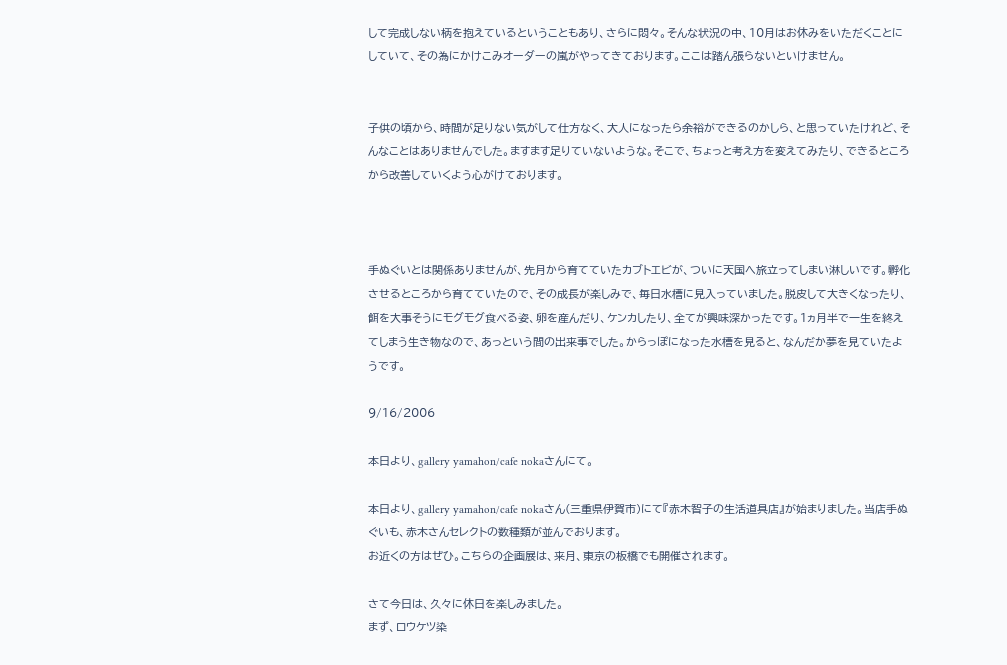して完成しない柄を抱えているということもあり、さらに悶々。そんな状況の中、10月はお休みをいただくことにしていて、その為にかけこみオーダーの嵐がやってきております。ここは踏ん張らないといけません。


子供の頃から、時間が足りない気がして仕方なく、大人になったら余裕ができるのかしら、と思っていたけれど、そんなことはありませんでした。ますます足りていないような。そこで、ちょっと考え方を変えてみたり、できるところから改善していくよう心がけております。



手ぬぐいとは関係ありませんが、先月から育てていたカブトエビが、ついに天国へ旅立ってしまい淋しいです。孵化させるところから育てていたので、その成長が楽しみで、毎日水槽に見入っていました。脱皮して大きくなったり、餌を大事そうにモグモグ食べる姿、卵を産んだり、ケンカしたり、全てが興味深かったです。1ヵ月半で一生を終えてしまう生き物なので、あっという間の出来事でした。からっぽになった水槽を見ると、なんだか夢を見ていたようです。

9/16/2006

本日より、gallery yamahon/cafe nokaさんにて。

本日より、gallery yamahon/cafe nokaさん(三重県伊賀市)にて『赤木智子の生活道具店』が始まりました。当店手ぬぐいも、赤木さんセレクトの数種類が並んでおります。
お近くの方はぜひ。こちらの企画展は、来月、東京の板橋でも開催されます。

さて今日は、久々に休日を楽しみました。
まず、ロウケツ染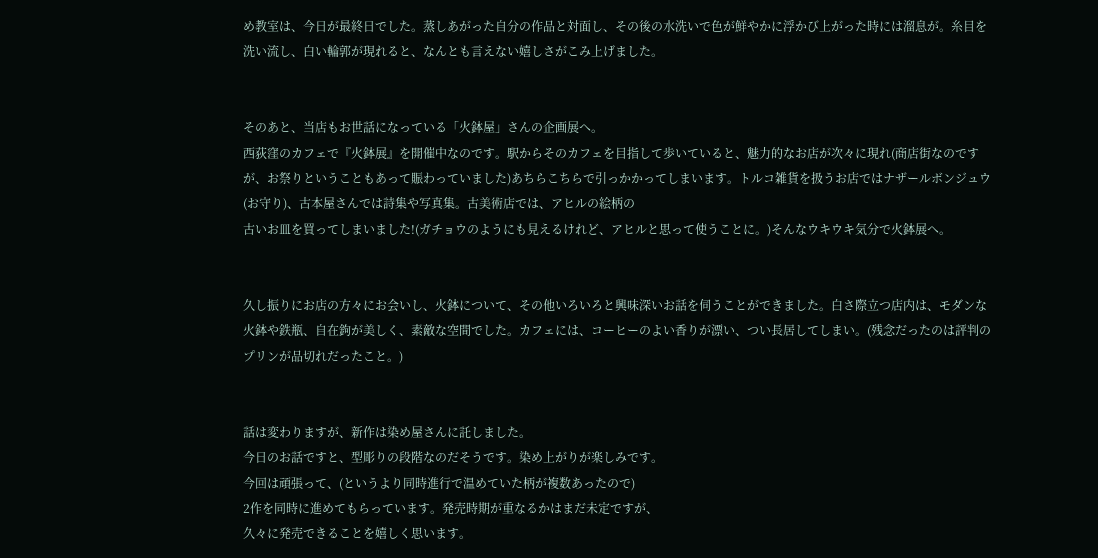め教室は、今日が最終日でした。蒸しあがった自分の作品と対面し、その後の水洗いで色が鮮やかに浮かび上がった時には溜息が。糸目を洗い流し、白い輪郭が現れると、なんとも言えない嬉しさがこみ上げました。


そのあと、当店もお世話になっている「火鉢屋」さんの企画展へ。
西荻窪のカフェで『火鉢展』を開催中なのです。駅からそのカフェを目指して歩いていると、魅力的なお店が次々に現れ(商店街なのですが、お祭りということもあって賑わっていました)あちらこちらで引っかかってしまいます。トルコ雑貨を扱うお店ではナザールボンジュウ(お守り)、古本屋さんでは詩集や写真集。古美術店では、アヒルの絵柄の
古いお皿を買ってしまいました!(ガチョウのようにも見えるけれど、アヒルと思って使うことに。)そんなウキウキ気分で火鉢展へ。


久し振りにお店の方々にお会いし、火鉢について、その他いろいろと興味深いお話を伺うことができました。白さ際立つ店内は、モダンな火鉢や鉄瓶、自在鉤が美しく、素敵な空間でした。カフェには、コーヒーのよい香りが漂い、つい長居してしまい。(残念だったのは評判のプリンが品切れだったこと。)


話は変わりますが、新作は染め屋さんに託しました。
今日のお話ですと、型彫りの段階なのだそうです。染め上がりが楽しみです。
今回は頑張って、(というより同時進行で温めていた柄が複数あったので)
2作を同時に進めてもらっています。発売時期が重なるかはまだ未定ですが、
久々に発売できることを嬉しく思います。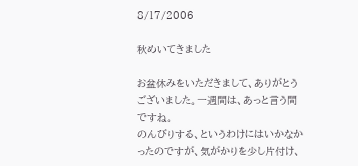8/17/2006

秋めいてきました

お盆休みをいただきまして、ありがとうございました。一週間は、あっと言う間ですね。
のんびりする、というわけにはいかなかったのですが、気がかりを少し片付け、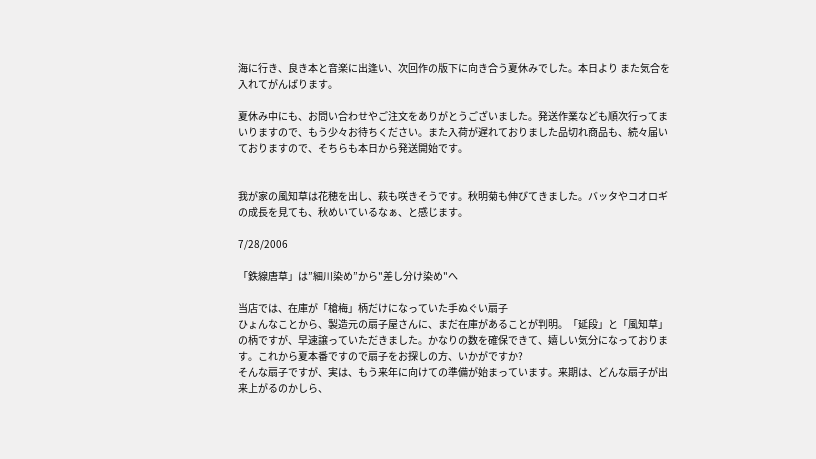海に行き、良き本と音楽に出逢い、次回作の版下に向き合う夏休みでした。本日より また気合を入れてがんばります。

夏休み中にも、お問い合わせやご注文をありがとうございました。発送作業なども順次行ってまいりますので、もう少々お待ちください。また入荷が遅れておりました品切れ商品も、続々届いておりますので、そちらも本日から発送開始です。


我が家の風知草は花穂を出し、萩も咲きそうです。秋明菊も伸びてきました。バッタやコオロギの成長を見ても、秋めいているなぁ、と感じます。

7/28/2006

「鉄線唐草」は”細川染め”から"差し分け染め"へ

当店では、在庫が「槍梅」柄だけになっていた手ぬぐい扇子
ひょんなことから、製造元の扇子屋さんに、まだ在庫があることが判明。「延段」と「風知草」の柄ですが、早速譲っていただきました。かなりの数を確保できて、嬉しい気分になっております。これから夏本番ですので扇子をお探しの方、いかがですか?
そんな扇子ですが、実は、もう来年に向けての準備が始まっています。来期は、どんな扇子が出来上がるのかしら、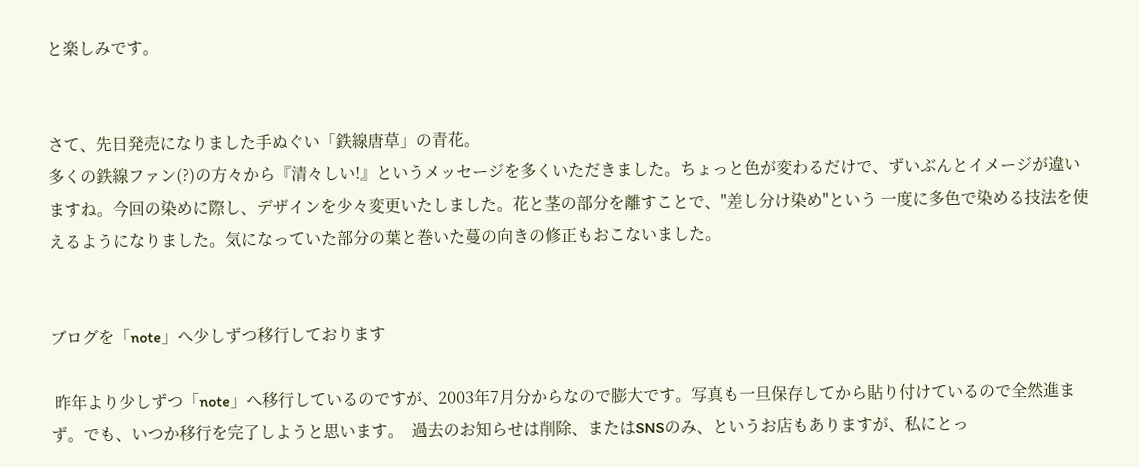と楽しみです。


さて、先日発売になりました手ぬぐい「鉄線唐草」の青花。
多くの鉄線ファン(?)の方々から『清々しい!』というメッセージを多くいただきました。ちょっと色が変わるだけで、ずいぶんとイメージが違いますね。今回の染めに際し、デザインを少々変更いたしました。花と茎の部分を離すことで、"差し分け染め"という 一度に多色で染める技法を使えるようになりました。気になっていた部分の葉と巻いた蔓の向きの修正もおこないました。


ブログを「note」へ少しずつ移行しております

 昨年より少しずつ「note」へ移行しているのですが、2003年7月分からなので膨大です。写真も一旦保存してから貼り付けているので全然進まず。でも、いつか移行を完了しようと思います。  過去のお知らせは削除、またはSNSのみ、というお店もありますが、私にとっ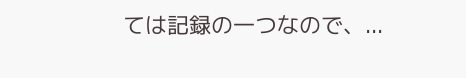ては記録の一つなので、...